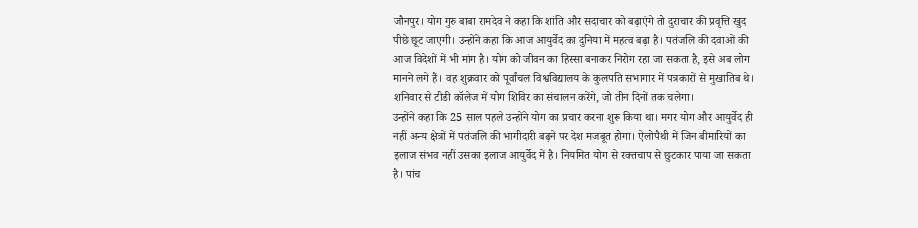जौनपुर। योग गुरु बाबा रामदेव ने कहा कि शांति और सदाचार को बढ़ाएंगे तो दुराचार की प्रवृत्ति खुद पीछे छूट जाएगी। उन्होंने कहा कि आज आयुर्वेद का दुनिया में महत्व बढ़ा है। पतंजलि की दवाओं की आज विदेशों में भी मांग है। योग को जीवन का हिस्सा बनाकर निरोग रहा जा सकता है, इसे अब लोग मानने लगे हैं। वह शुक्रवार को पूर्वांचल विश्वविद्यालय के कुलपति सभागार में पत्रकारों से मुखातिब थे। शनिवार से टीडी कॉलेज में योग शिविर का संचालन करेंगे, जो तीन दिनों तक चलेगा।
उन्होंने कहा कि 25 साल पहले उन्होंने योग का प्रचार करना शुरू किया था। मगर योग और आयुर्वेद ही नहीं अन्य क्षेत्रों में पतंजलि की भागीदारी बढ़ने पर देश मजबूत होगा। ऐलोपैथी में जिन बीमारियों का इलाज संभव नहीं उसका इलाज आयुर्वेद में है। नियमित योग से रक्तचाप से छुटकार पाया जा सकता है। पांच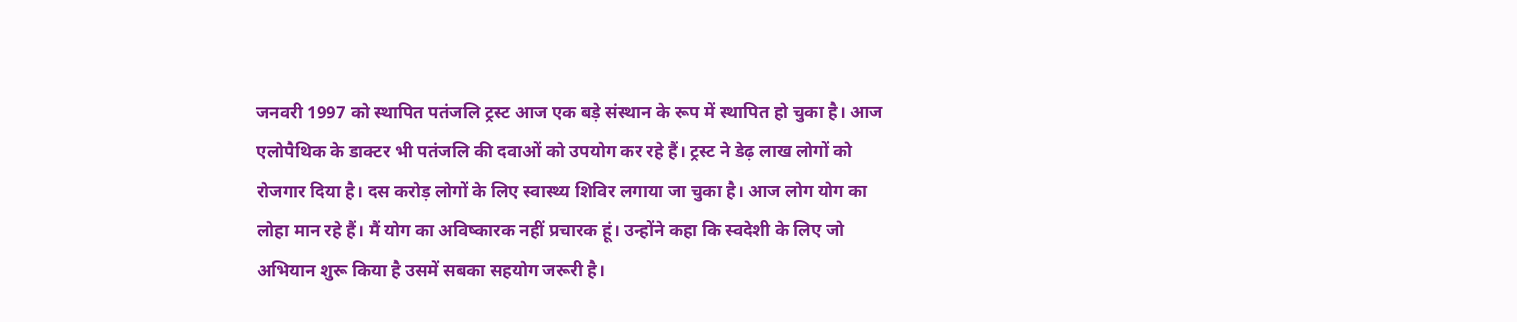जनवरी 1997 को स्थापित पतंजलि ट्रस्ट आज एक बड़े संस्थान के रूप में स्थापित हो चुका है। आज एलोपैथिक के डाक्टर भी पतंजलि की दवाओं को उपयोग कर रहे हैं। ट्रस्ट ने डेढ़ लाख लोगों को रोजगार दिया है। दस करोड़ लोगों के लिए स्वास्थ्य शिविर लगाया जा चुका है। आज लोग योग का लोहा मान रहे हैं। मैं योग का अविष्कारक नहीं प्रचारक हूं। उन्होंने कहा कि स्वदेशी के लिए जो अभियान शुरू किया है उसमें सबका सहयोग जरूरी है।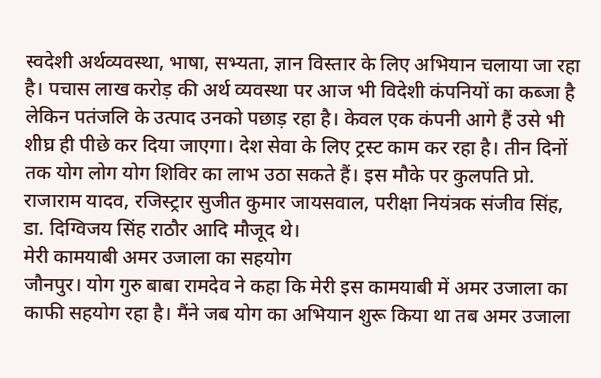स्वदेशी अर्थव्यवस्था, भाषा, सभ्यता, ज्ञान विस्तार के लिए अभियान चलाया जा रहा है। पचास लाख करोड़ की अर्थ व्यवस्था पर आज भी विदेशी कंपनियों का कब्जा है लेकिन पतंजलि के उत्पाद उनको पछाड़ रहा है। केवल एक कंपनी आगे हैं उसे भी शीघ्र ही पीछे कर दिया जाएगा। देश सेवा के लिए ट्रस्ट काम कर रहा है। तीन दिनों तक योग लोग योग शिविर का लाभ उठा सकते हैं। इस मौके पर कुलपति प्रो. राजाराम यादव, रजिस्ट्रार सुजीत कुमार जायसवाल, परीक्षा नियंत्रक संजीव सिंह, डा. दिग्विजय सिंह राठौर आदि मौजूद थे।
मेरी कामयाबी अमर उजाला का सहयोग
जौनपुर। योग गुरु बाबा रामदेव ने कहा कि मेरी इस कामयाबी में अमर उजाला का काफी सहयोग रहा है। मैंने जब योग का अभियान शुरू किया था तब अमर उजाला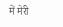में मेरी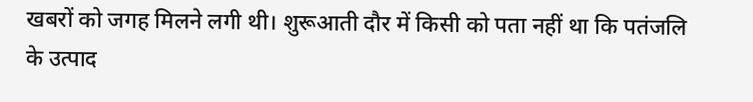खबरों को जगह मिलने लगी थी। शुरूआती दौर में किसी को पता नहीं था कि पतंजलि के उत्पाद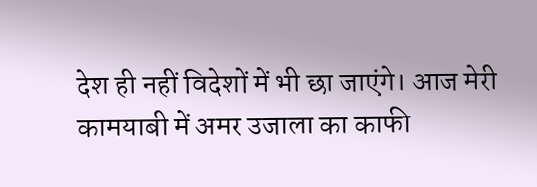देश ही नहीं विदेशों में भी छा जाएंगे। आज मेरी कामयाबी में अमर उजाला का काफी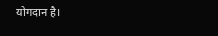योगदान है।